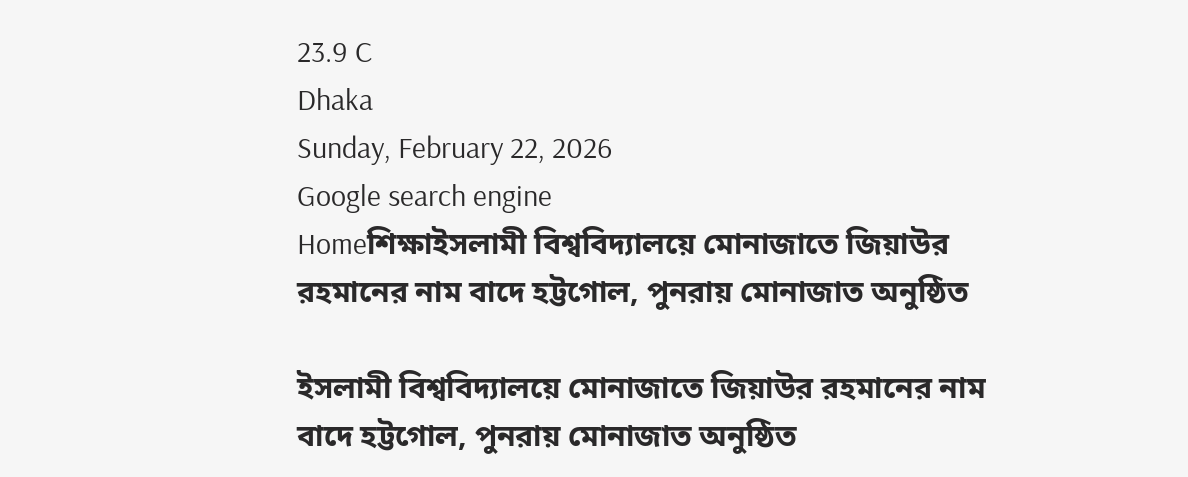23.9 C
Dhaka
Sunday, February 22, 2026
Google search engine
Homeশিক্ষাইসলামী বিশ্ববিদ্যালয়ে মোনাজাতে জিয়াউর রহমানের নাম বাদে হট্টগোল, পুনরায় মোনাজাত অনুষ্ঠিত

ইসলামী বিশ্ববিদ্যালয়ে মোনাজাতে জিয়াউর রহমানের নাম বাদে হট্টগোল, পুনরায় মোনাজাত অনুষ্ঠিত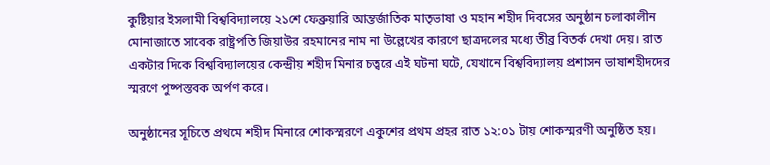কুষ্টিয়ার ইসলামী বিশ্ববিদ্যালয়ে ২১শে ফেব্রুয়ারি আন্তর্জাতিক মাতৃভাষা ও মহান শহীদ দিবসের অনুষ্ঠান চলাকালীন মোনাজাতে সাবেক রাষ্ট্রপতি জিয়াউর রহমানের নাম না উল্লেখের কারণে ছাত্রদলের মধ্যে তীব্র বিতর্ক দেখা দেয়। রাত একটার দিকে বিশ্ববিদ্যালয়ের কেন্দ্রীয় শহীদ মিনার চত্বরে এই ঘটনা ঘটে, যেখানে বিশ্ববিদ্যালয় প্রশাসন ভাষাশহীদদের স্মরণে পুষ্পস্তবক অর্পণ করে।

অনুষ্ঠানের সূচিতে প্রথমে শহীদ মিনারে শোকস্মরণে একুশের প্রথম প্রহর রাত ১২:০১ টায় শোকস্মরণী অনুষ্ঠিত হয়।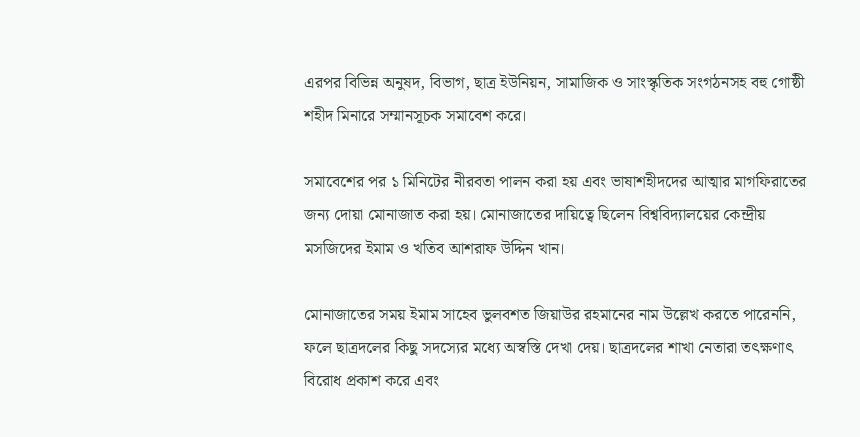এরপর বিভিন্ন অনুষদ, বিভাগ, ছাত্র ইউনিয়ন, সামাজিক ও সাংস্কৃতিক সংগঠনসহ বহু গোষ্ঠী শহীদ মিনারে সম্মানসূচক সমাবেশ করে।

সমাবেশের পর ১ মিনিটের নীরবতা পালন করা হয় এবং ভাষাশহীদদের আত্মার মাগফিরাতের জন্য দোয়া মোনাজাত করা হয়। মোনাজাতের দায়িত্বে ছিলেন বিশ্ববিদ্যালয়ের কেন্দ্রীয় মসজিদের ইমাম ও খতিব আশরাফ উদ্দিন খান।

মোনাজাতের সময় ইমাম সাহেব ভুলবশত জিয়াউর রহমানের নাম উল্লেখ করতে পারেননি, ফলে ছাত্রদলের কিছু সদস্যের মধ্যে অস্বস্তি দেখা দেয়। ছাত্রদলের শাখা নেতারা তৎক্ষণাৎ বিরোধ প্রকাশ করে এবং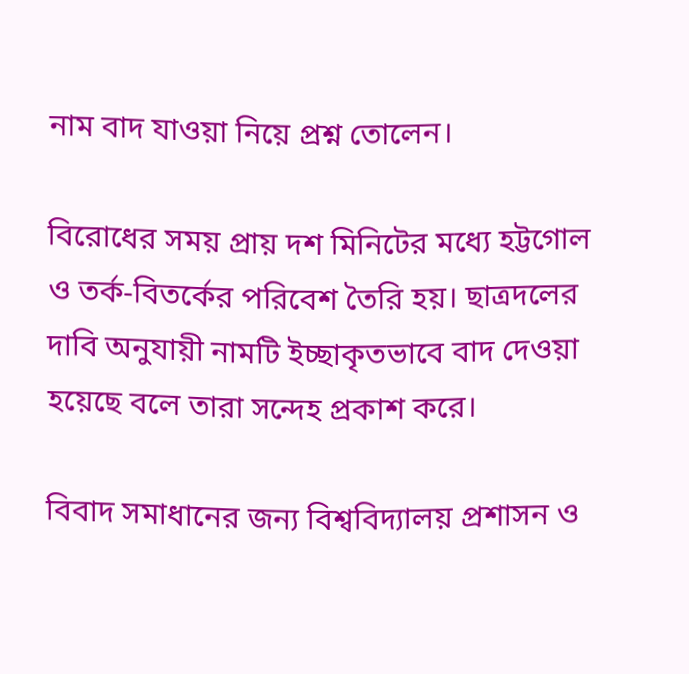নাম বাদ যাওয়া নিয়ে প্রশ্ন তোলেন।

বিরোধের সময় প্রায় দশ মিনিটের মধ্যে হট্টগোল ও তর্ক-বিতর্কের পরিবেশ তৈরি হয়। ছাত্রদলের দাবি অনুযায়ী নামটি ইচ্ছাকৃতভাবে বাদ দেওয়া হয়েছে বলে তারা সন্দেহ প্রকাশ করে।

বিবাদ সমাধানের জন্য বিশ্ববিদ্যালয় প্রশাসন ও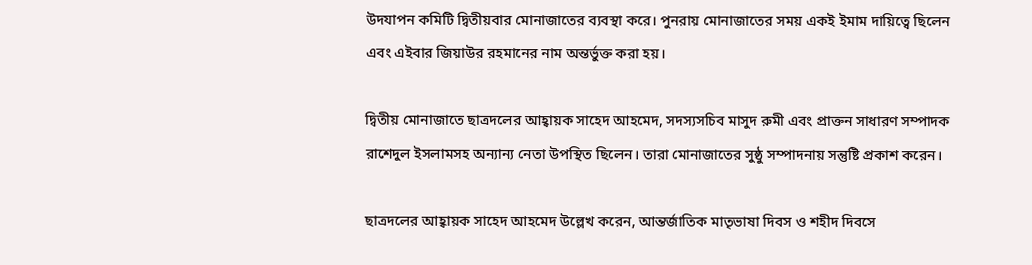উদযাপন কমিটি দ্বিতীয়বার মোনাজাতের ব্যবস্থা করে। পুনরায় মোনাজাতের সময় একই ইমাম দায়িত্বে ছিলেন এবং এইবার জিয়াউর রহমানের নাম অন্তর্ভুক্ত করা হয়।

দ্বিতীয় মোনাজাতে ছাত্রদলের আহ্বায়ক সাহেদ আহমেদ, সদস্যসচিব মাসুদ রুমী এবং প্রাক্তন সাধারণ সম্পাদক রাশেদুল ইসলামসহ অন্যান্য নেতা উপস্থিত ছিলেন। তারা মোনাজাতের সুষ্ঠু সম্পাদনায় সন্তুষ্টি প্রকাশ করেন।

ছাত্রদলের আহ্বায়ক সাহেদ আহমেদ উল্লেখ করেন, আন্তর্জাতিক মাতৃভাষা দিবস ও শহীদ দিবসে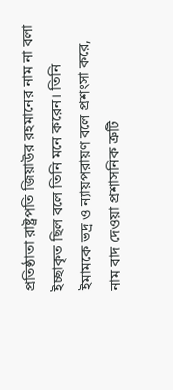প্রতিষ্ঠাতা রাষ্ট্রপতি জিয়াউর রহমানের নাম না বলা ইচ্ছাকৃত ছিল বলে তিনি মনে করেন। তিনি ইমামকে ভদ্র ও ন্যায়পরায়ণ বলে প্রশংসা করে, নাম বাদ দেওয়া প্রশাসনিক ত্রুটি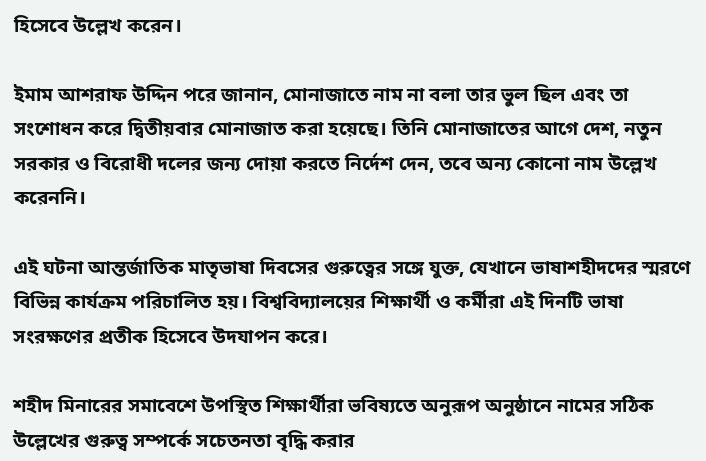হিসেবে উল্লেখ করেন।

ইমাম আশরাফ উদ্দিন পরে জানান, মোনাজাতে নাম না বলা তার ভুল ছিল এবং তা সংশোধন করে দ্বিতীয়বার মোনাজাত করা হয়েছে। তিনি মোনাজাতের আগে দেশ, নতুন সরকার ও বিরোধী দলের জন্য দোয়া করতে নির্দেশ দেন, তবে অন্য কোনো নাম উল্লেখ করেননি।

এই ঘটনা আন্তর্জাতিক মাতৃভাষা দিবসের গুরুত্বের সঙ্গে যুক্ত, যেখানে ভাষাশহীদদের স্মরণে বিভিন্ন কার্যক্রম পরিচালিত হয়। বিশ্ববিদ্যালয়ের শিক্ষার্থী ও কর্মীরা এই দিনটি ভাষা সংরক্ষণের প্রতীক হিসেবে উদযাপন করে।

শহীদ মিনারের সমাবেশে উপস্থিত শিক্ষার্থীরা ভবিষ্যতে অনুরূপ অনুষ্ঠানে নামের সঠিক উল্লেখের গুরুত্ব সম্পর্কে সচেতনতা বৃদ্ধি করার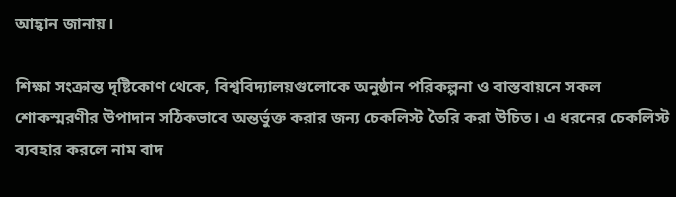আহ্বান জানায়।

শিক্ষা সংক্রান্ত দৃষ্টিকোণ থেকে, বিশ্ববিদ্যালয়গুলোকে অনুষ্ঠান পরিকল্পনা ও বাস্তবায়নে সকল শোকস্মরণীর উপাদান সঠিকভাবে অন্তর্ভুক্ত করার জন্য চেকলিস্ট তৈরি করা উচিত। এ ধরনের চেকলিস্ট ব্যবহার করলে নাম বাদ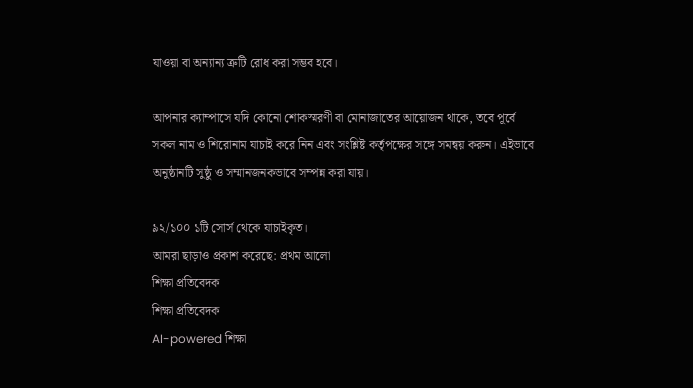যাওয়া বা অন্যান্য ত্রুটি রোধ করা সম্ভব হবে।

আপনার ক্যাম্পাসে যদি কোনো শোকস্মরণী বা মোনাজাতের আয়োজন থাকে, তবে পূর্বে সকল নাম ও শিরোনাম যাচাই করে নিন এবং সংশ্লিষ্ট কর্তৃপক্ষের সঙ্গে সমন্বয় করুন। এইভাবে অনুষ্ঠানটি সুষ্ঠু ও সম্মানজনকভাবে সম্পন্ন করা যায়।

৯২/১০০ ১টি সোর্স থেকে যাচাইকৃত।
আমরা ছাড়াও প্রকাশ করেছে: প্রথম আলো
শিক্ষা প্রতিবেদক
শিক্ষা প্রতিবেদক
AI-powered শিক্ষা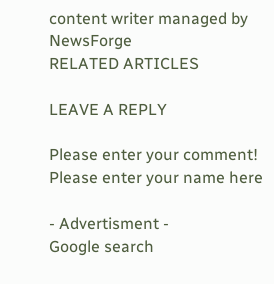content writer managed by NewsForge
RELATED ARTICLES

LEAVE A REPLY

Please enter your comment!
Please enter your name here

- Advertisment -
Google search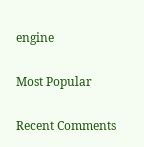engine

Most Popular

Recent Comments